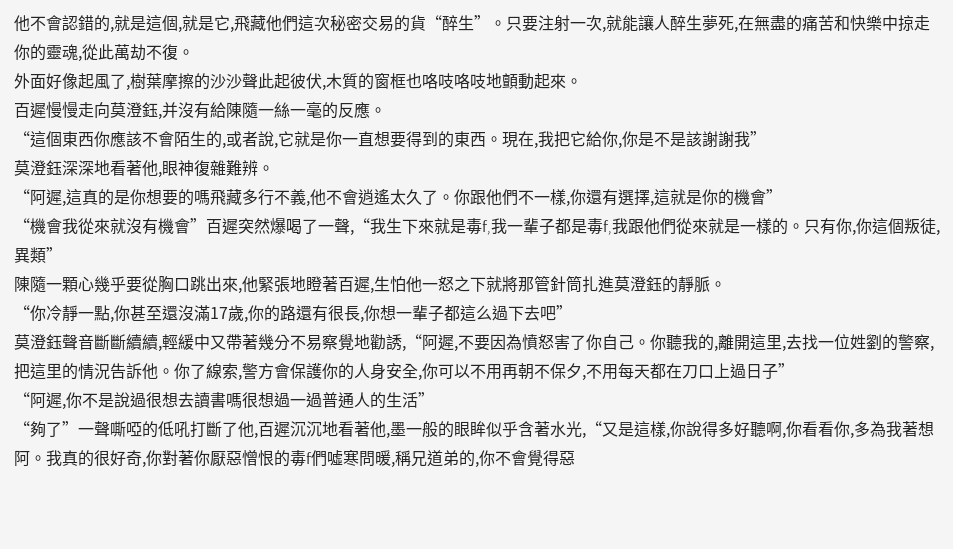他不會認錯的,就是這個,就是它,飛藏他們這次秘密交易的貨“醉生”。只要注射一次,就能讓人醉生夢死,在無盡的痛苦和快樂中掠走你的靈魂,從此萬劫不復。
外面好像起風了,樹葉摩擦的沙沙聲此起彼伏,木質的窗框也咯吱咯吱地顫動起來。
百遲慢慢走向莫澄鈺,并沒有給陳隨一絲一毫的反應。
“這個東西你應該不會陌生的,或者說,它就是你一直想要得到的東西。現在,我把它給你,你是不是該謝謝我”
莫澄鈺深深地看著他,眼神復雜難辨。
“阿遲,這真的是你想要的嗎飛藏多行不義,他不會逍遙太久了。你跟他們不一樣,你還有選擇,這就是你的機會”
“機會我從來就沒有機會”百遲突然爆喝了一聲,“我生下來就是毒f,我一輩子都是毒f,我跟他們從來就是一樣的。只有你,你這個叛徒,異類”
陳隨一顆心幾乎要從胸口跳出來,他緊張地瞪著百遲,生怕他一怒之下就將那管針筒扎進莫澄鈺的靜脈。
“你冷靜一點,你甚至還沒滿17歲,你的路還有很長,你想一輩子都這么過下去吧”
莫澄鈺聲音斷斷續續,輕緩中又帶著幾分不易察覺地勸誘,“阿遲,不要因為憤怒害了你自己。你聽我的,離開這里,去找一位姓劉的警察,把這里的情況告訴他。你了線索,警方會保護你的人身安全,你可以不用再朝不保夕,不用每天都在刀口上過日子”
“阿遲,你不是說過很想去讀書嗎很想過一過普通人的生活”
“夠了”一聲嘶啞的低吼打斷了他,百遲沉沉地看著他,墨一般的眼眸似乎含著水光,“又是這樣,你說得多好聽啊,你看看你,多為我著想阿。我真的很好奇,你對著你厭惡憎恨的毒f們噓寒問暖,稱兄道弟的,你不會覺得惡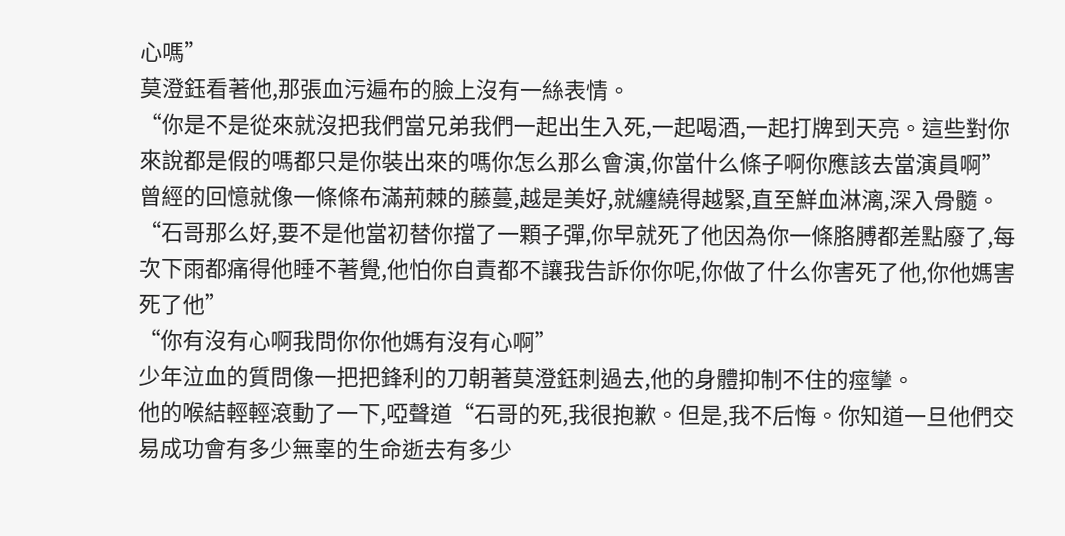心嗎”
莫澄鈺看著他,那張血污遍布的臉上沒有一絲表情。
“你是不是從來就沒把我們當兄弟我們一起出生入死,一起喝酒,一起打牌到天亮。這些對你來說都是假的嗎都只是你裝出來的嗎你怎么那么會演,你當什么條子啊你應該去當演員啊”
曾經的回憶就像一條條布滿荊棘的藤蔓,越是美好,就纏繞得越緊,直至鮮血淋漓,深入骨髓。
“石哥那么好,要不是他當初替你擋了一顆子彈,你早就死了他因為你一條胳膊都差點廢了,每次下雨都痛得他睡不著覺,他怕你自責都不讓我告訴你你呢,你做了什么你害死了他,你他媽害死了他”
“你有沒有心啊我問你你他媽有沒有心啊”
少年泣血的質問像一把把鋒利的刀朝著莫澄鈺刺過去,他的身體抑制不住的痙攣。
他的喉結輕輕滾動了一下,啞聲道“石哥的死,我很抱歉。但是,我不后悔。你知道一旦他們交易成功會有多少無辜的生命逝去有多少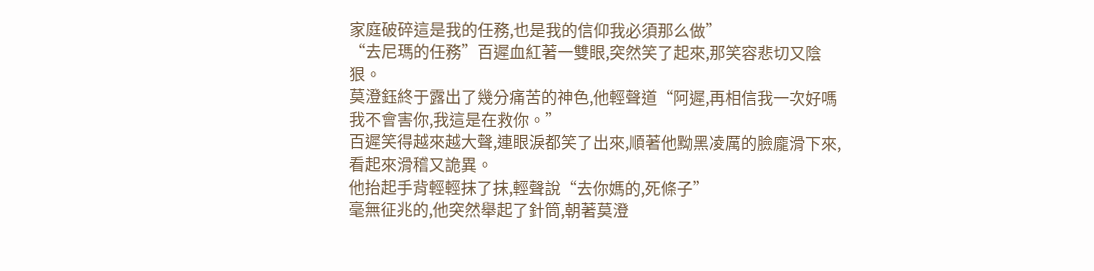家庭破碎這是我的任務,也是我的信仰我必須那么做”
“去尼瑪的任務”百遲血紅著一雙眼,突然笑了起來,那笑容悲切又陰狠。
莫澄鈺終于露出了幾分痛苦的神色,他輕聲道“阿遲,再相信我一次好嗎我不會害你,我這是在救你。”
百遲笑得越來越大聲,連眼淚都笑了出來,順著他黝黑凌厲的臉龐滑下來,看起來滑稽又詭異。
他抬起手背輕輕抹了抹,輕聲說“去你媽的,死條子”
毫無征兆的,他突然舉起了針筒,朝著莫澄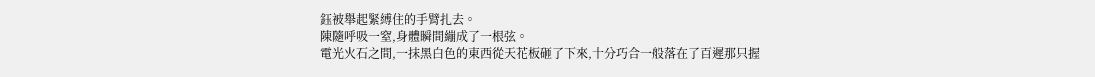鈺被舉起緊縛住的手臂扎去。
陳隨呼吸一窒,身體瞬間繃成了一根弦。
電光火石之間,一抹黑白色的東西從天花板砸了下來,十分巧合一般落在了百遲那只握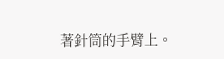著針筒的手臂上。